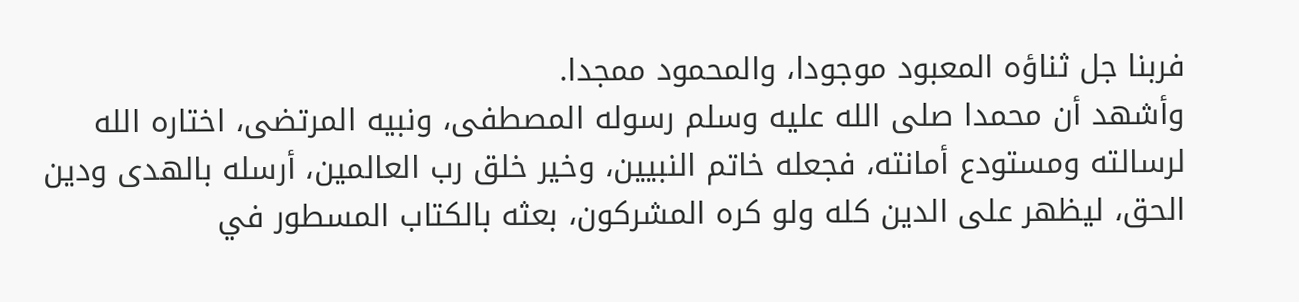فربنا جل ثناؤه المعبود موجودا، والمحمود ممجدا.
وأشهد أن محمدا صلى الله عليه وسلم رسوله المصطفى، ونبيه المرتضى، اختاره الله لرسالته ومستودع أمانته، فجعله خاتم النبيين، وخير خلق رب العالمين، أرسله بالهدى ودين الحق، ليظهر على الدين كله ولو كره المشركون، بعثه بالكتاب المسطور في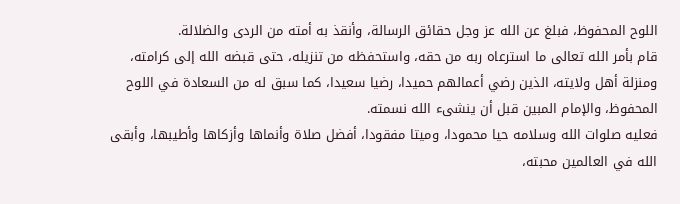اللوح المحفوظ، فبلغ عن الله عز وجل حقائق الرسالة، وأنقذ به أمته من الردى والضلالة.
قام بأمر الله تعالى ما استرعاه ربه من حقه، واستحفظه من تنزيله، حتى قبضه الله إلى كرامته، ومنزلة أهل ولايته، الذين رضي أعمالهم حميدا، رضيا سعيدا، كما سبق له من السعادة في اللوح المحفوظ، والإمام المبين قبل أن ينشىء الله نسمته.
فعليه صلوات الله وسلامه حيا محمودا، وميتا مفقودا، أفضل صلاة وأنماها وأزكاها وأطيبها، وأبقى الله في العالمين محبته،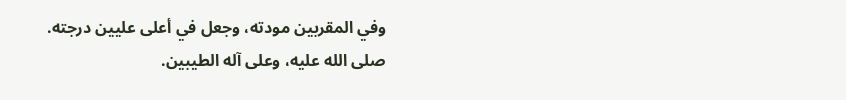وفي المقربين مودته، وجعل في أعلى عليين درجته.
صلى الله عليه، وعلى آله الطيبين.